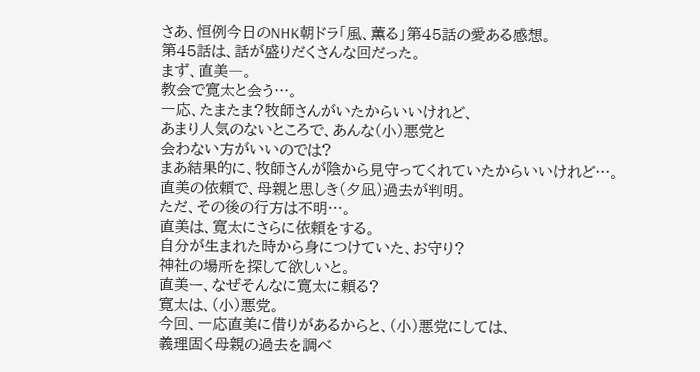さあ、恒例今日のNHK朝ドラ「風、薫る」第45話の愛ある感想。
第45話は、話が盛りだくさんな回だった。
まず、直美―。
教会で寛太と会う…。
一応、たまたま?牧師さんがいたからいいけれど、
あまり人気のないところで、あんな(小)悪党と
会わない方がいいのでは?
まあ結果的に、牧師さんが陰から見守ってくれていたからいいけれど…。
直美の依頼で、母親と思しき(夕凪)過去が判明。
ただ、その後の行方は不明…。
直美は、寛太にさらに依頼をする。
自分が生まれた時から身につけていた、お守り?
神社の場所を探して欲しいと。
直美ー、なぜそんなに寛太に頼る?
寛太は、(小)悪党。
今回、一応直美に借りがあるからと、(小)悪党にしては、
義理固く母親の過去を調べ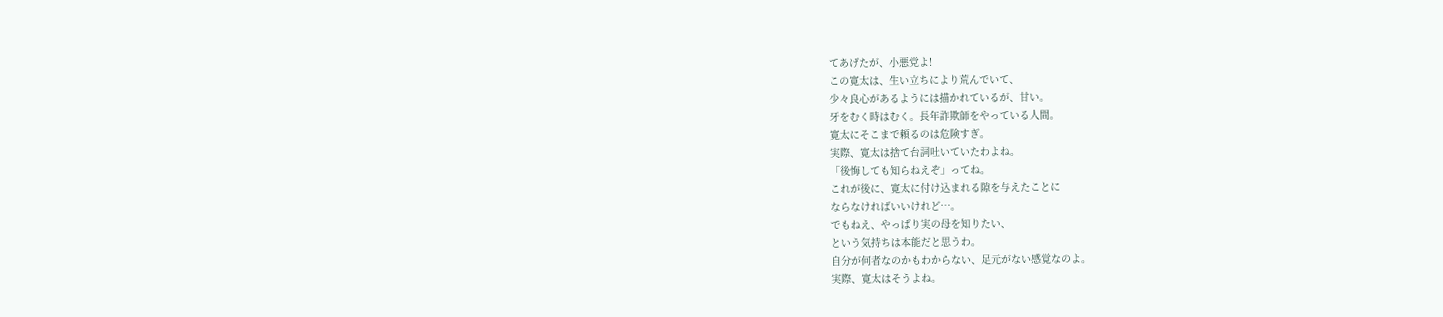てあげたが、小悪党よ!
この寛太は、生い立ちにより荒んでいて、
少々良心があるようには描かれているが、甘い。
牙をむく時はむく。長年詐欺師をやっている人間。
寛太にそこまで頼るのは危険すぎ。
実際、寛太は捨て台詞吐いていたわよね。
「後悔しても知らねえぞ」ってね。
これが後に、寛太に付け込まれる隙を与えたことに
ならなければいいけれど…。
でもねえ、やっぱり実の母を知りたい、
という気持ちは本能だと思うわ。
自分が何者なのかもわからない、足元がない感覚なのよ。
実際、寛太はそうよね。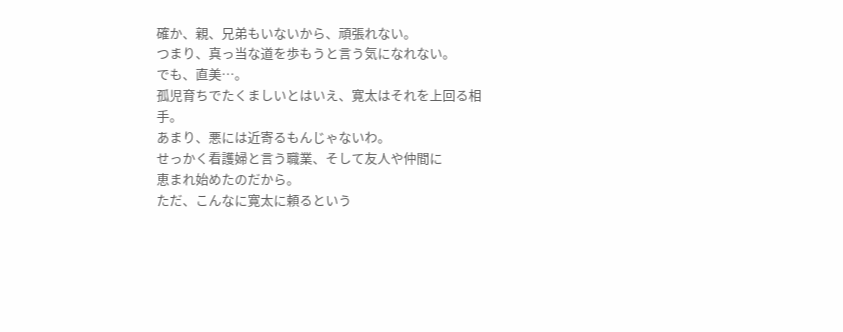確か、親、兄弟もいないから、頑張れない。
つまり、真っ当な道を歩もうと言う気になれない。
でも、直美…。
孤児育ちでたくましいとはいえ、寛太はそれを上回る相手。
あまり、悪には近寄るもんじゃないわ。
せっかく看護婦と言う職業、そして友人や仲間に
恵まれ始めたのだから。
ただ、こんなに寛太に頼るという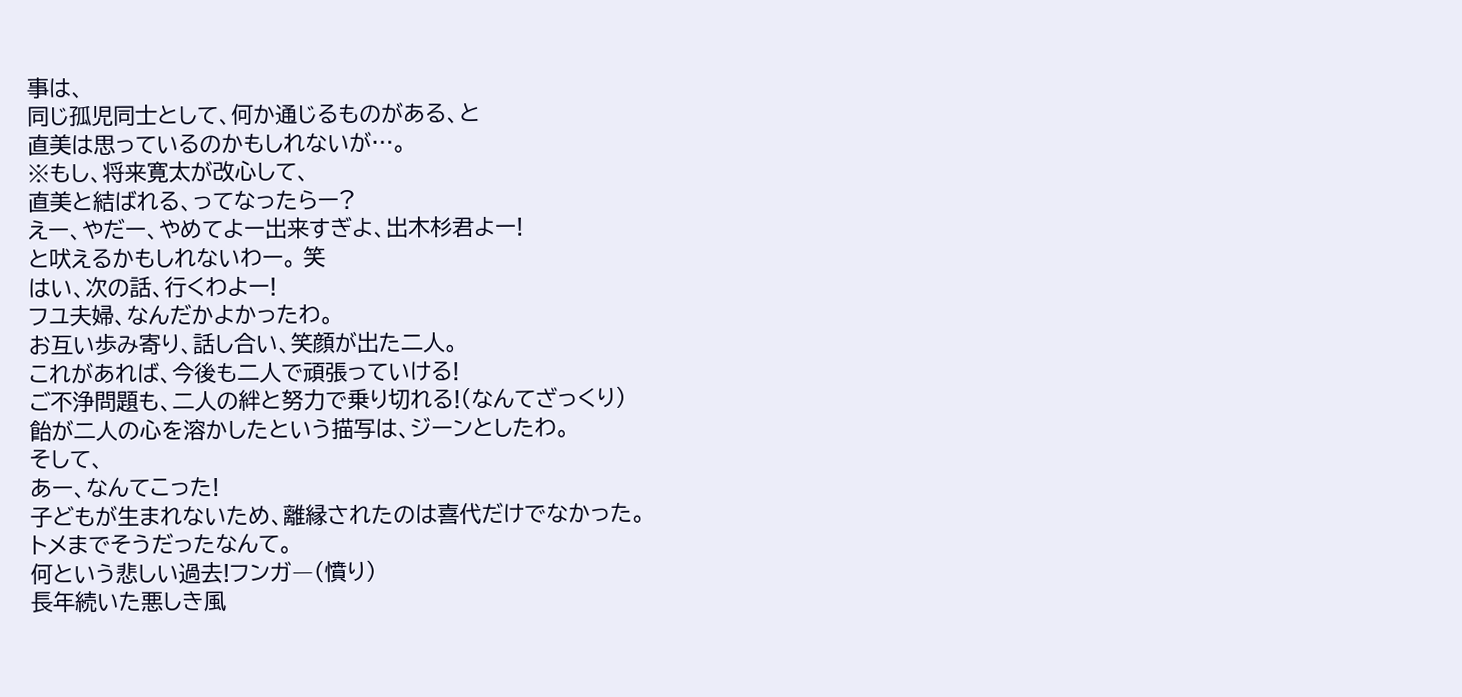事は、
同じ孤児同士として、何か通じるものがある、と
直美は思っているのかもしれないが…。
※もし、将来寛太が改心して、
直美と結ばれる、ってなったらー?
えー、やだー、やめてよー出来すぎよ、出木杉君よー!
と吠えるかもしれないわー。 笑
はい、次の話、行くわよー!
フユ夫婦、なんだかよかったわ。
お互い歩み寄り、話し合い、笑顔が出た二人。
これがあれば、今後も二人で頑張っていける!
ご不浄問題も、二人の絆と努力で乗り切れる!(なんてざっくり)
飴が二人の心を溶かしたという描写は、ジーンとしたわ。
そして、
あー、なんてこった!
子どもが生まれないため、離縁されたのは喜代だけでなかった。
トメまでそうだったなんて。
何という悲しい過去!フンガ―(憤り)
長年続いた悪しき風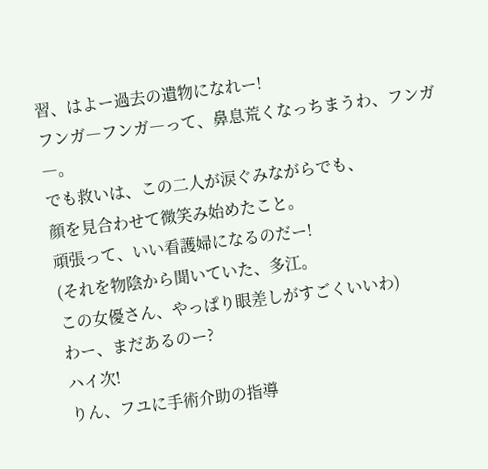習、はよー過去の遺物になれー!
フンガ―フンガ―って、鼻息荒くなっちまうわ、フンガ―。
でも救いは、この二人が涙ぐみながらでも、
顔を見合わせて微笑み始めたこと。
頑張って、いい看護婦になるのだー!
(それを物陰から聞いていた、多江。
この女優さん、やっぱり眼差しがすごくいいわ)
わー、まだあるのー?
ハイ次!
りん、フユに手術介助の指導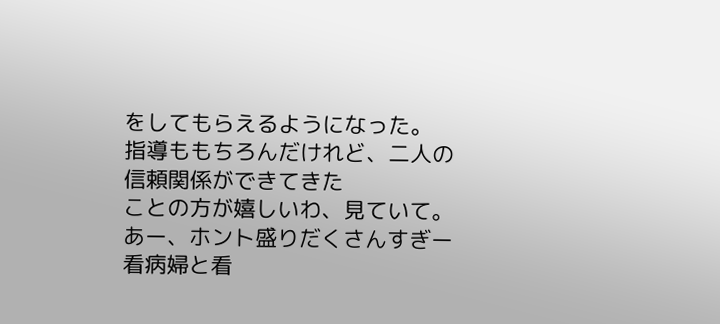をしてもらえるようになった。
指導ももちろんだけれど、二人の信頼関係ができてきた
ことの方が嬉しいわ、見ていて。
あー、ホント盛りだくさんすぎー
看病婦と看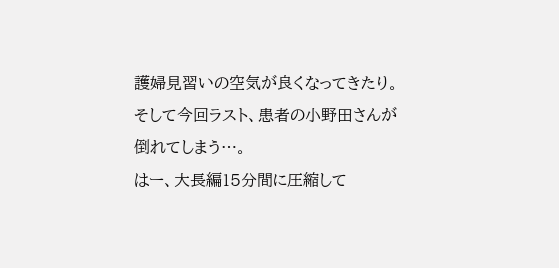護婦見習いの空気が良くなってきたり。
そして今回ラスト、患者の小野田さんが倒れてしまう…。
はー、大長編15分間に圧縮して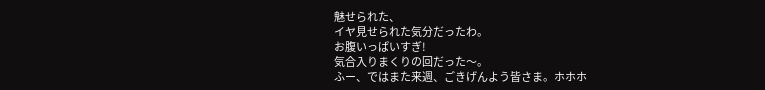魅せられた、
イヤ見せられた気分だったわ。
お腹いっぱいすぎ!
気合入りまくりの回だった〜。
ふー、ではまた来週、ごきげんよう皆さま。ホホホ